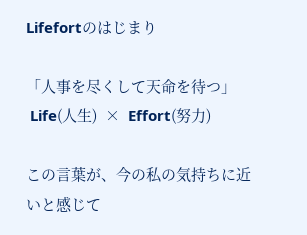Lifefortのはじまり

「人事を尽くして天命を待つ」
 Life(人生)  ×  Effort(努力)

この言葉が、今の私の気持ちに近いと感じて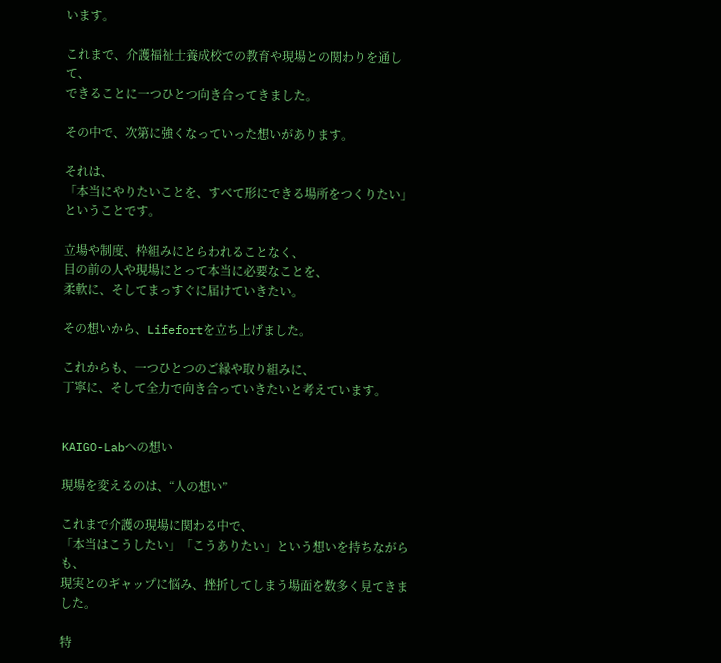います。

これまで、介護福祉士養成校での教育や現場との関わりを通して、
できることに一つひとつ向き合ってきました。

その中で、次第に強くなっていった想いがあります。

それは、
「本当にやりたいことを、すべて形にできる場所をつくりたい」
ということです。

立場や制度、枠組みにとらわれることなく、
目の前の人や現場にとって本当に必要なことを、
柔軟に、そしてまっすぐに届けていきたい。

その想いから、Lifefortを立ち上げました。

これからも、一つひとつのご縁や取り組みに、
丁寧に、そして全力で向き合っていきたいと考えています。


KAIGO-Labへの想い

現場を変えるのは、“人の想い”

これまで介護の現場に関わる中で、
「本当はこうしたい」「こうありたい」という想いを持ちながらも、
現実とのギャップに悩み、挫折してしまう場面を数多く見てきました。

特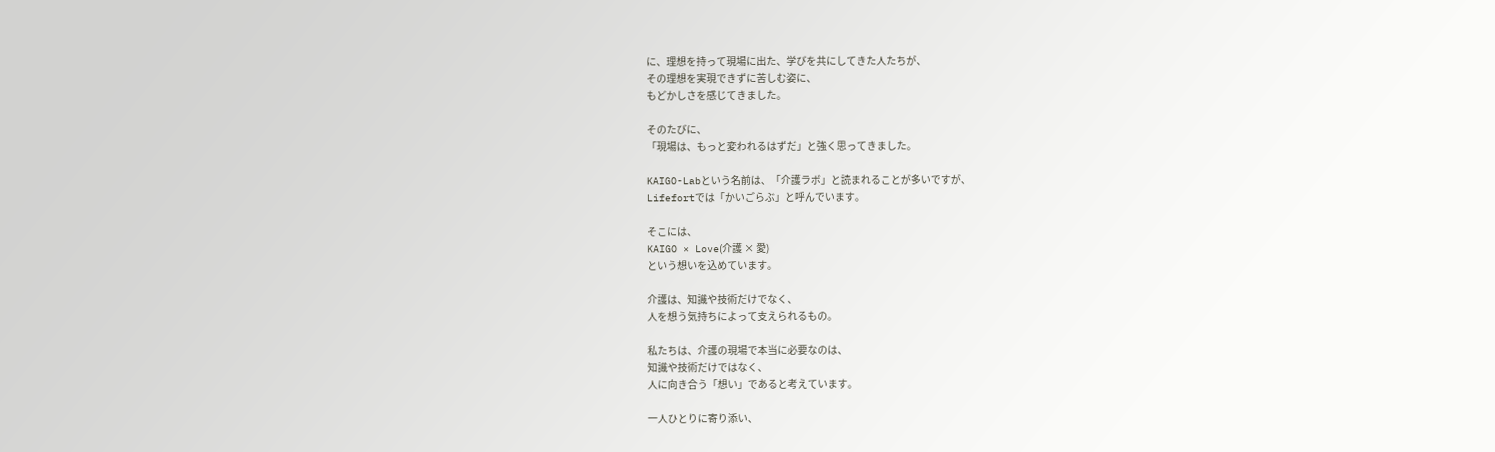に、理想を持って現場に出た、学びを共にしてきた人たちが、
その理想を実現できずに苦しむ姿に、
もどかしさを感じてきました。

そのたびに、
「現場は、もっと変われるはずだ」と強く思ってきました。

KAIGO-Labという名前は、「介護ラボ」と読まれることが多いですが、
Lifefortでは「かいごらぶ」と呼んでいます。

そこには、
KAIGO × Love(介護 × 愛)
という想いを込めています。

介護は、知識や技術だけでなく、
人を想う気持ちによって支えられるもの。

私たちは、介護の現場で本当に必要なのは、
知識や技術だけではなく、
人に向き合う「想い」であると考えています。

一人ひとりに寄り添い、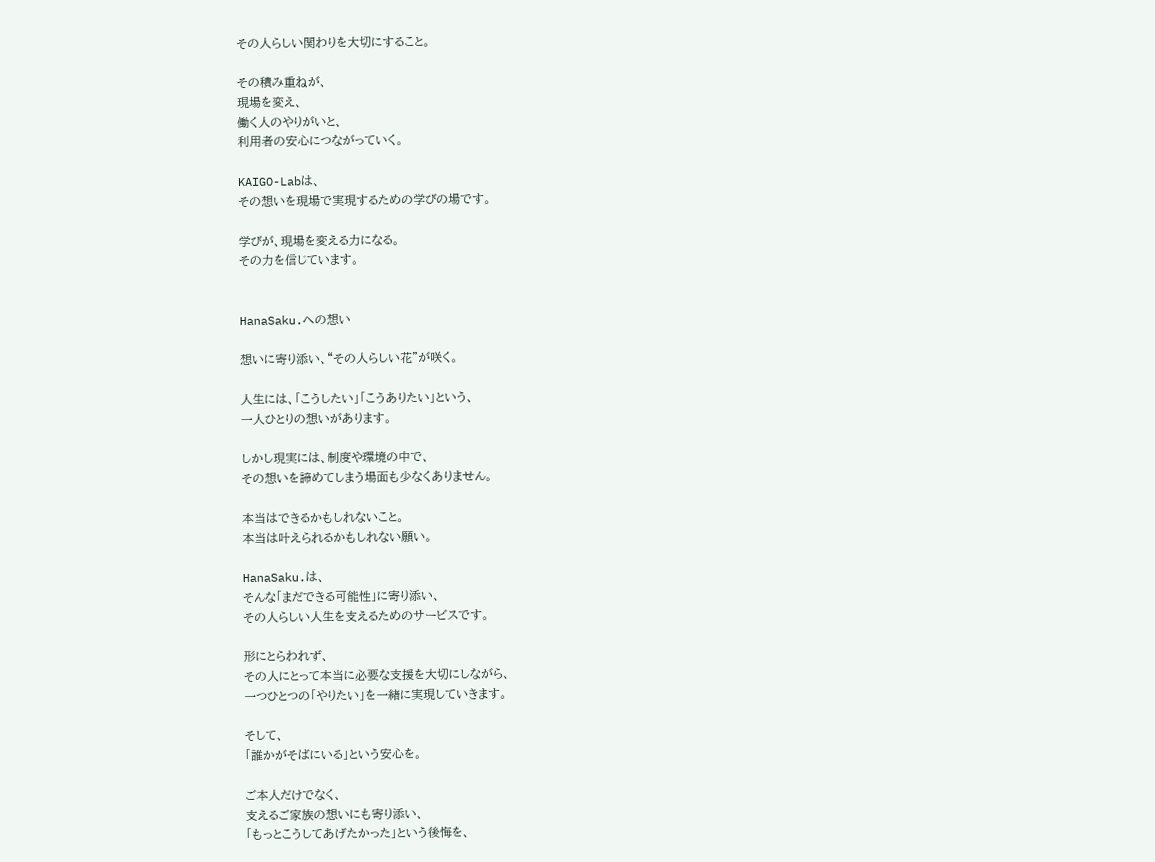その人らしい関わりを大切にすること。

その積み重ねが、
現場を変え、
働く人のやりがいと、
利用者の安心につながっていく。

KAIGO-Labは、
その想いを現場で実現するための学びの場です。

学びが、現場を変える力になる。
その力を信じています。


HanaSaku.への想い

想いに寄り添い、“その人らしい花”が咲く。

人生には、「こうしたい」「こうありたい」という、
一人ひとりの想いがあります。

しかし現実には、制度や環境の中で、
その想いを諦めてしまう場面も少なくありません。

本当はできるかもしれないこと。
本当は叶えられるかもしれない願い。

HanaSaku.は、
そんな「まだできる可能性」に寄り添い、
その人らしい人生を支えるためのサービスです。

形にとらわれず、
その人にとって本当に必要な支援を大切にしながら、
一つひとつの「やりたい」を一緒に実現していきます。

そして、
「誰かがそばにいる」という安心を。

ご本人だけでなく、
支えるご家族の想いにも寄り添い、
「もっとこうしてあげたかった」という後悔を、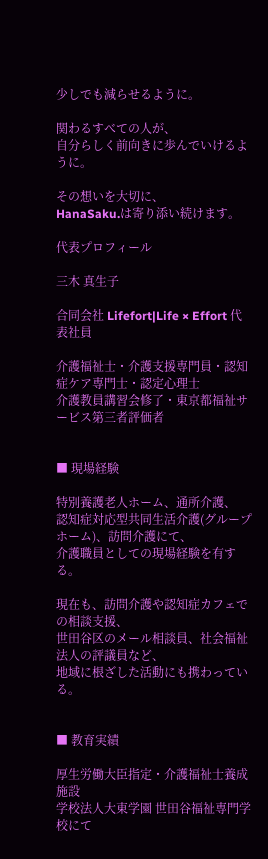少しでも減らせるように。

関わるすべての人が、
自分らしく前向きに歩んでいけるように。

その想いを大切に、
HanaSaku.は寄り添い続けます。

代表プロフィール

三木 真生子

合同会社 Lifefort|Life × Effort 代表社員

介護福祉士・介護支援専門員・認知症ケア専門士・認定心理士
介護教員講習会修了・東京都福祉サービス第三者評価者


■ 現場経験

特別養護老人ホーム、通所介護、
認知症対応型共同生活介護(グループホーム)、訪問介護にて、
介護職員としての現場経験を有する。

現在も、訪問介護や認知症カフェでの相談支援、
世田谷区のメール相談員、社会福祉法人の評議員など、
地域に根ざした活動にも携わっている。


■ 教育実績

厚生労働大臣指定・介護福祉士養成施設
学校法人大東学園 世田谷福祉専門学校にて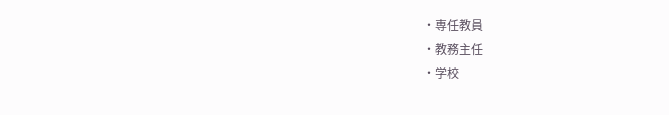・専任教員
・教務主任
・学校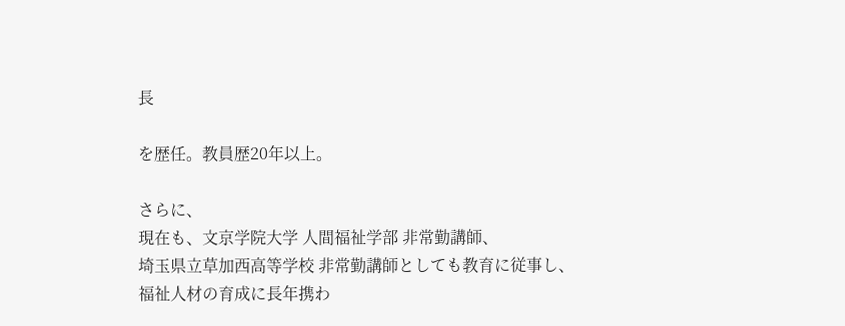長

を歴任。教員歴20年以上。

さらに、
現在も、文京学院大学 人間福祉学部 非常勤講師、
埼玉県立草加西高等学校 非常勤講師としても教育に従事し、
福祉人材の育成に長年携わ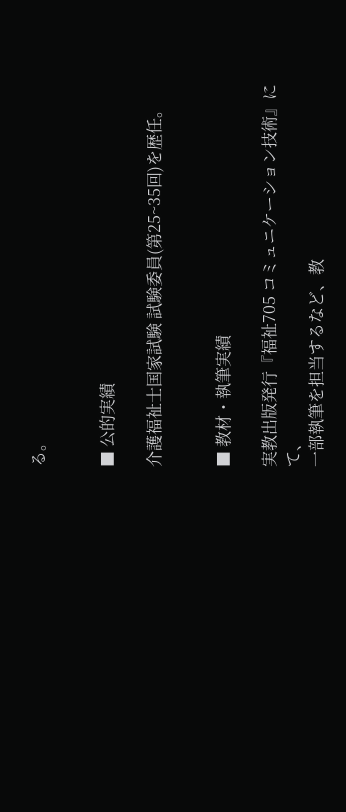る。


■ 公的実績

介護福祉士国家試験 試験委員(第25~35回)を歴任。


■ 教材・執筆実績

実教出版発行『福祉705 コミュニケーション技術』にて、
一部執筆を担当するなど、教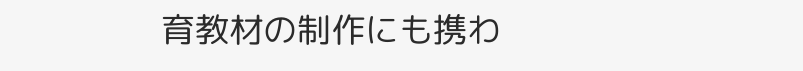育教材の制作にも携わ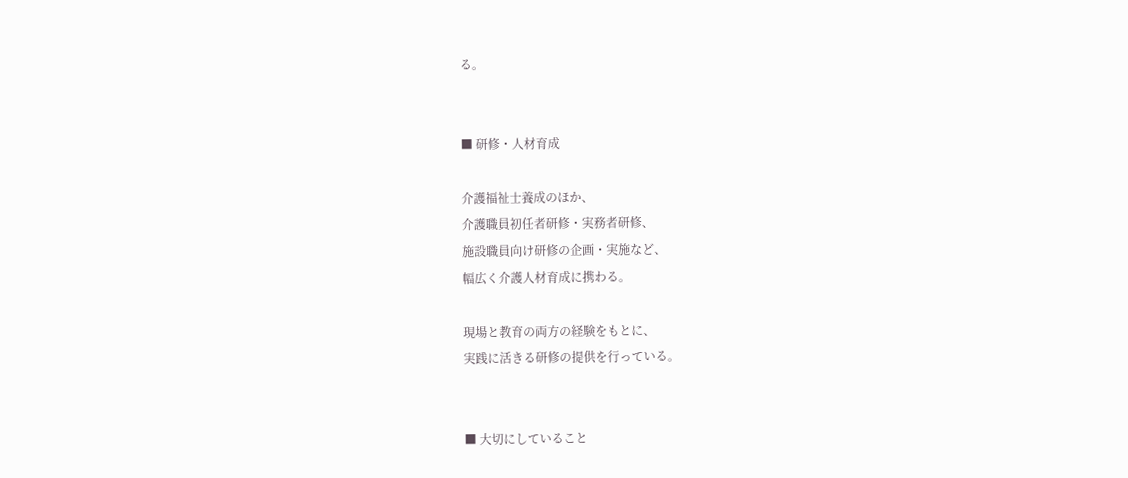る。


■ 研修・人材育成

介護福祉士養成のほか、
介護職員初任者研修・実務者研修、
施設職員向け研修の企画・実施など、
幅広く介護人材育成に携わる。

現場と教育の両方の経験をもとに、
実践に活きる研修の提供を行っている。


■ 大切にしていること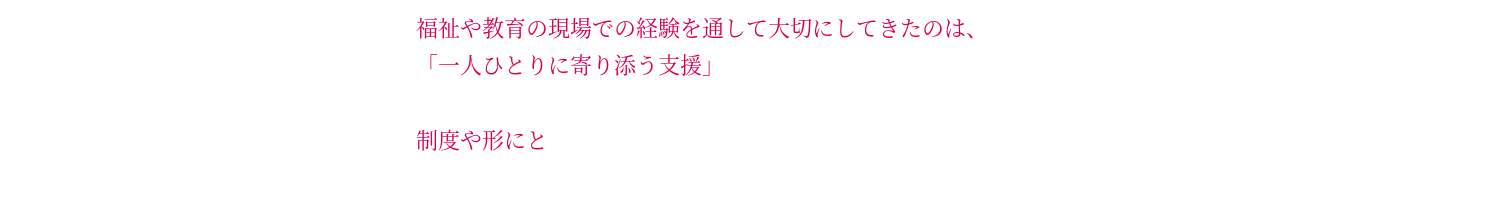福祉や教育の現場での経験を通して大切にしてきたのは、
「一人ひとりに寄り添う支援」

制度や形にと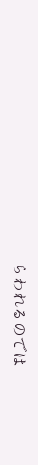らわれるのでは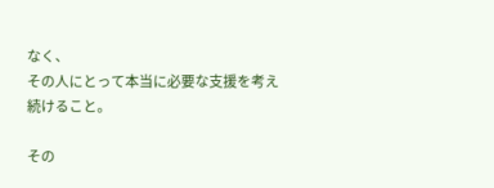なく、
その人にとって本当に必要な支援を考え続けること。

その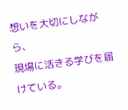想いを大切にしながら、
現場に活きる学びを届けている。